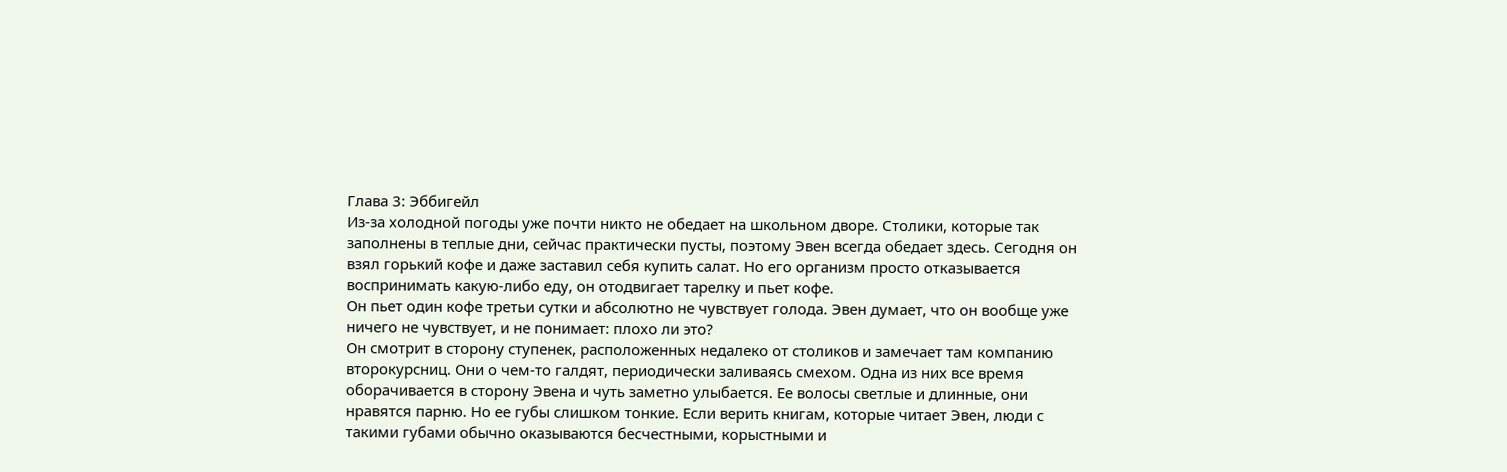Глава 3: Эббигейл
Из-за холодной погоды уже почти никто не обедает на школьном дворе. Столики, которые так заполнены в теплые дни, сейчас практически пусты, поэтому Эвен всегда обедает здесь. Сегодня он взял горький кофе и даже заставил себя купить салат. Но его организм просто отказывается воспринимать какую-либо еду, он отодвигает тарелку и пьет кофе.
Он пьет один кофе третьи сутки и абсолютно не чувствует голода. Эвен думает, что он вообще уже ничего не чувствует, и не понимает: плохо ли это?
Он смотрит в сторону ступенек, расположенных недалеко от столиков и замечает там компанию второкурсниц. Они о чем-то галдят, периодически заливаясь смехом. Одна из них все время оборачивается в сторону Эвена и чуть заметно улыбается. Ее волосы светлые и длинные, они нравятся парню. Но ее губы слишком тонкие. Если верить книгам, которые читает Эвен, люди с такими губами обычно оказываются бесчестными, корыстными и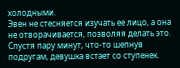холодными.
Эвен не стесняется изучать ее лицо, а она не отворачивается, позволяя делать это. Спустя пару минут, что-то шепнув подругам, девушка встает со ступенек.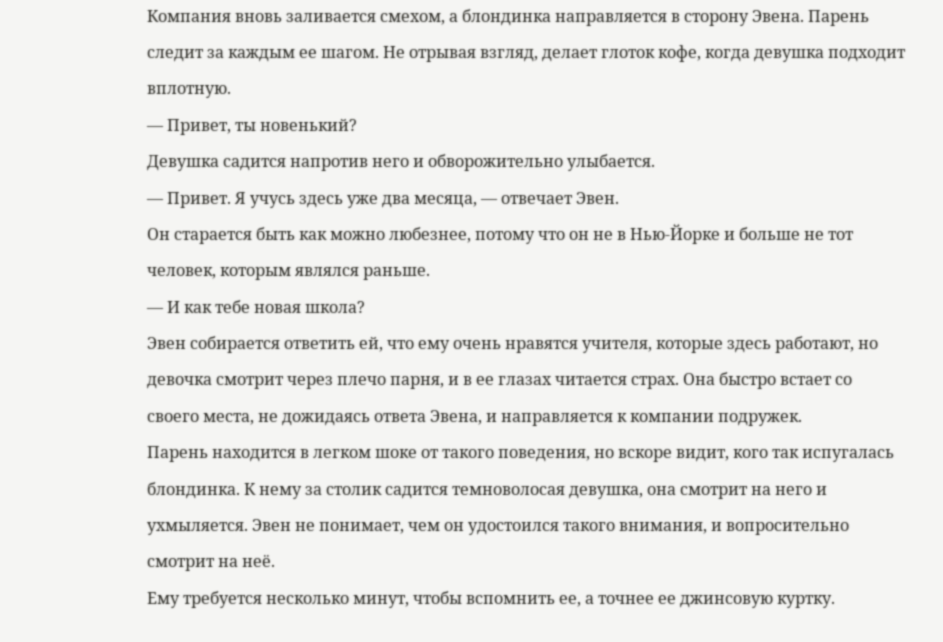Компания вновь заливается смехом, а блондинка направляется в сторону Эвена. Парень следит за каждым ее шагом. Не отрывая взгляд, делает глоток кофе, когда девушка подходит вплотную.
— Привет, ты новенький?
Девушка садится напротив него и обворожительно улыбается.
— Привет. Я учусь здесь уже два месяца, — отвечает Эвен.
Он старается быть как можно любезнее, потому что он не в Нью-Йорке и больше не тот человек, которым являлся раньше.
— И как тебе новая школа?
Эвен собирается ответить ей, что ему очень нравятся учителя, которые здесь работают, но девочка смотрит через плечо парня, и в ее глазах читается страх. Она быстро встает со своего места, не дожидаясь ответа Эвена, и направляется к компании подружек.
Парень находится в легком шоке от такого поведения, но вскоре видит, кого так испугалась блондинка. К нему за столик садится темноволосая девушка, она смотрит на него и ухмыляется. Эвен не понимает, чем он удостоился такого внимания, и вопросительно смотрит на неё.
Ему требуется несколько минут, чтобы вспомнить ее, а точнее ее джинсовую куртку.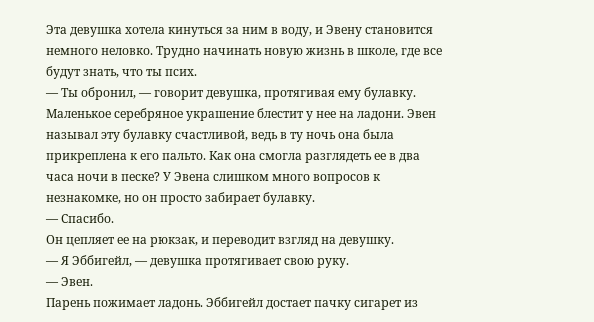Эта девушка хотела кинуться за ним в воду, и Эвену становится немного неловко. Трудно начинать новую жизнь в школе, где все будут знать, что ты псих.
— Ты обронил, — говорит девушка, протягивая ему булавку.
Маленькое серебряное украшение блестит у нее на ладони. Эвен называл эту булавку счастливой, ведь в ту ночь она была прикреплена к его пальто. Как она смогла разглядеть ее в два часа ночи в песке? У Эвена слишком много вопросов к незнакомке, но он просто забирает булавку.
— Спасибо.
Он цепляет ее на рюкзак, и переводит взгляд на девушку.
— Я Эббигейл, — девушка протягивает свою руку.
— Эвен.
Парень пожимает ладонь. Эббигейл достает пачку сигарет из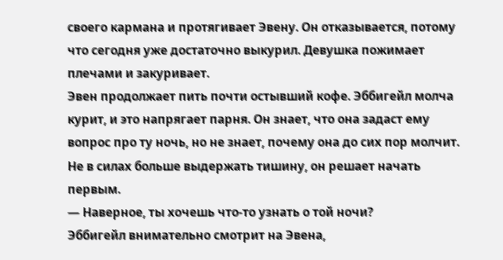своего кармана и протягивает Эвену. Он отказывается, потому что сегодня уже достаточно выкурил. Девушка пожимает плечами и закуривает.
Эвен продолжает пить почти остывший кофе. Эббигейл молча курит, и это напрягает парня. Он знает, что она задаст ему вопрос про ту ночь, но не знает, почему она до сих пор молчит. Не в силах больше выдержать тишину, он решает начать первым.
— Наверное, ты хочешь что-то узнать о той ночи?
Эббигейл внимательно смотрит на Эвена,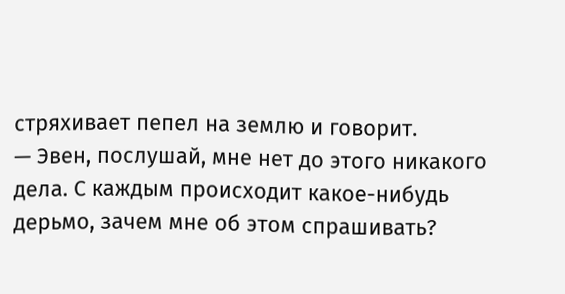стряхивает пепел на землю и говорит.
— Эвен, послушай, мне нет до этого никакого дела. С каждым происходит какое-нибудь дерьмо, зачем мне об этом спрашивать?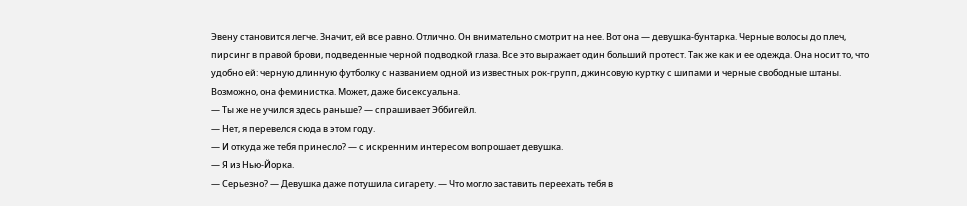Эвену становится легче. Значит, ей все равно. Отлично. Он внимательно смотрит на нее. Вот она — девушка-бунтарка. Черные волосы до плеч, пирсинг в правой брови, подведенные черной подводкой глаза. Все это выражает один больший протест. Так же как и ее одежда. Она носит то, что удобно ей: черную длинную футболку с названием одной из известных рок-групп, джинсовую куртку с шипами и черные свободные штаны. Возможно, она феминистка. Может, даже бисексуальна.
— Ты же не учился здесь раньше? — спрашивает Эббигейл.
— Нет, я перевелся сюда в этом году.
— И откуда же тебя принесло? — с искренним интересом вопрошает девушка.
— Я из Нью-Йорка.
— Серьезно? — Девушка даже потушила сигарету. — Что могло заставить переехать тебя в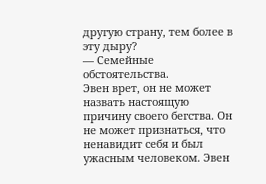другую страну, тем более в эту дыру?
— Семейные обстоятельства.
Эвен врет, он не может назвать настоящую причину своего бегства. Он не может признаться, что ненавидит себя и был ужасным человеком. Эвен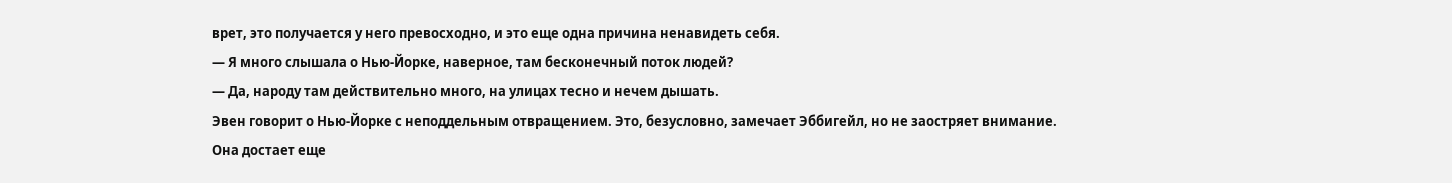врет, это получается у него превосходно, и это еще одна причина ненавидеть себя.
— Я много слышала о Нью-Йорке, наверное, там бесконечный поток людей?
— Да, народу там действительно много, на улицах тесно и нечем дышать.
Эвен говорит о Нью-Йорке с неподдельным отвращением. Это, безусловно, замечает Эббигейл, но не заостряет внимание.
Она достает еще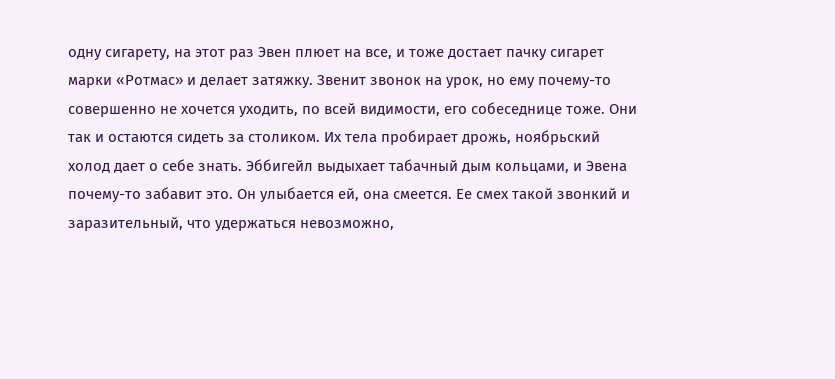одну сигарету, на этот раз Эвен плюет на все, и тоже достает пачку сигарет марки «Ротмас» и делает затяжку. Звенит звонок на урок, но ему почему-то совершенно не хочется уходить, по всей видимости, его собеседнице тоже. Они так и остаются сидеть за столиком. Их тела пробирает дрожь, ноябрьский холод дает о себе знать. Эббигейл выдыхает табачный дым кольцами, и Эвена почему-то забавит это. Он улыбается ей, она смеется. Ее смех такой звонкий и заразительный, что удержаться невозможно,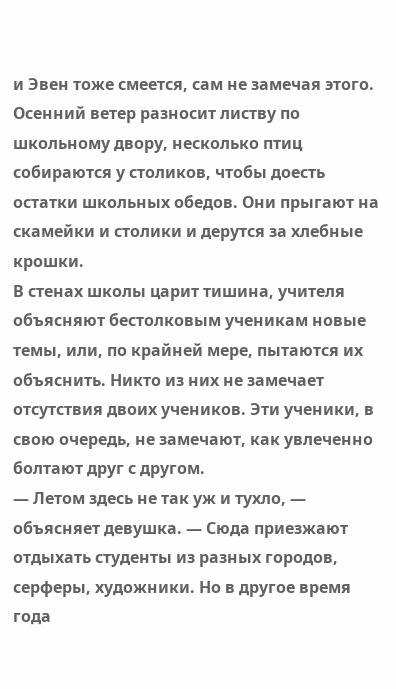и Эвен тоже смеется, сам не замечая этого.
Осенний ветер разносит листву по школьному двору, несколько птиц собираются у столиков, чтобы доесть остатки школьных обедов. Они прыгают на скамейки и столики и дерутся за хлебные крошки.
В стенах школы царит тишина, учителя объясняют бестолковым ученикам новые темы, или, по крайней мере, пытаются их объяснить. Никто из них не замечает отсутствия двоих учеников. Эти ученики, в свою очередь, не замечают, как увлеченно болтают друг с другом.
— Летом здесь не так уж и тухло, — объясняет девушка. — Сюда приезжают отдыхать студенты из разных городов, серферы, художники. Но в другое время года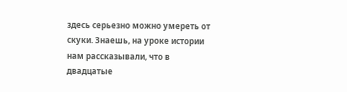здесь серьезно можно умереть от скуки. Знаешь, на уроке истории нам рассказывали, что в двадцатые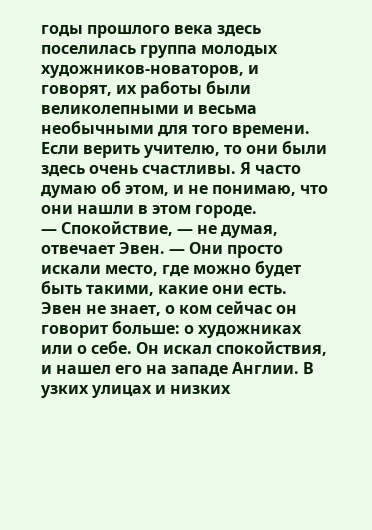годы прошлого века здесь поселилась группа молодых художников-новаторов, и говорят, их работы были великолепными и весьма необычными для того времени. Если верить учителю, то они были здесь очень счастливы. Я часто думаю об этом, и не понимаю, что они нашли в этом городе.
— Спокойствие, — не думая, отвечает Эвен. — Они просто искали место, где можно будет быть такими, какие они есть.
Эвен не знает, о ком сейчас он говорит больше: о художниках или о себе. Он искал спокойствия, и нашел его на западе Англии. В узких улицах и низких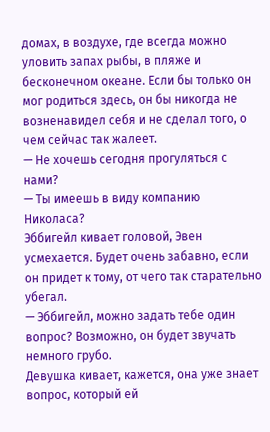домах, в воздухе, где всегда можно уловить запах рыбы, в пляже и бесконечном океане. Если бы только он мог родиться здесь, он бы никогда не возненавидел себя и не сделал того, о чем сейчас так жалеет.
— Не хочешь сегодня прогуляться с нами?
— Ты имеешь в виду компанию Николаса?
Эббигейл кивает головой, Эвен усмехается. Будет очень забавно, если он придет к тому, от чего так старательно убегал.
— Эббигейл, можно задать тебе один вопрос? Возможно, он будет звучать немного грубо.
Девушка кивает, кажется, она уже знает вопрос, который ей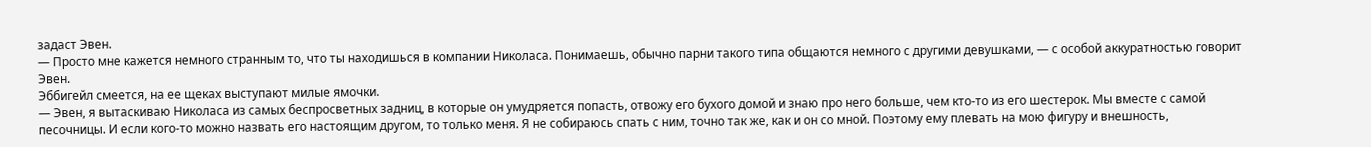задаст Эвен.
— Просто мне кажется немного странным то, что ты находишься в компании Николаса. Понимаешь, обычно парни такого типа общаются немного с другими девушками, — с особой аккуратностью говорит Эвен.
Эббигейл смеется, на ее щеках выступают милые ямочки.
— Эвен, я вытаскиваю Николаса из самых беспросветных задниц, в которые он умудряется попасть, отвожу его бухого домой и знаю про него больше, чем кто-то из его шестерок. Мы вместе с самой песочницы. И если кого-то можно назвать его настоящим другом, то только меня. Я не собираюсь спать с ним, точно так же, как и он со мной. Поэтому ему плевать на мою фигуру и внешность,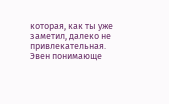которая, как ты уже заметил, далеко не привлекательная.
Эвен понимающе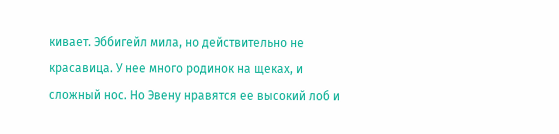кивает. Эббигейл мила, но действительно не красавица. У нее много родинок на щеках, и сложный нос. Но Эвену нравятся ее высокий лоб и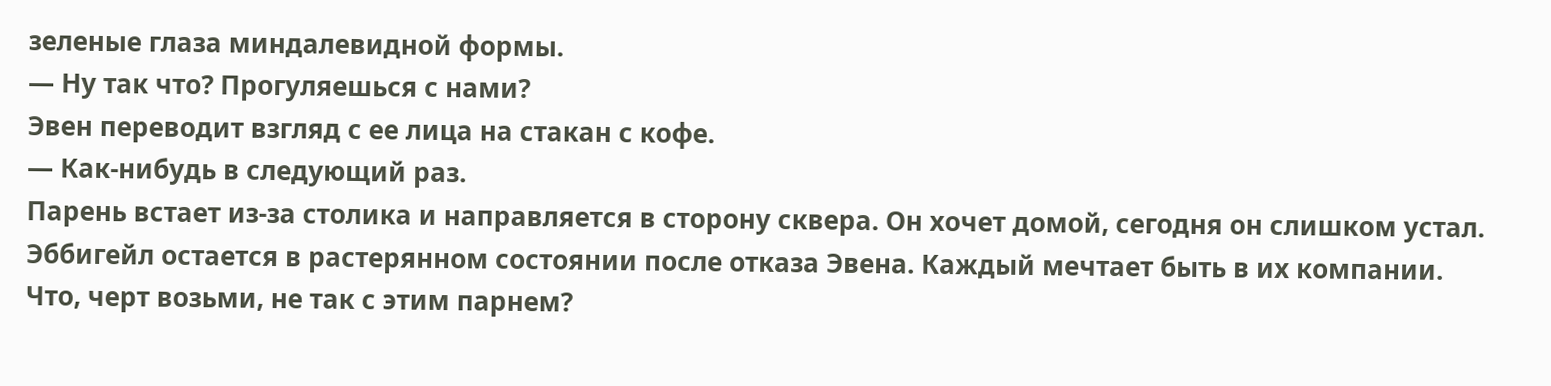зеленые глаза миндалевидной формы.
— Ну так что? Прогуляешься с нами?
Эвен переводит взгляд с ее лица на стакан с кофе.
— Как-нибудь в следующий раз.
Парень встает из-за столика и направляется в сторону сквера. Он хочет домой, сегодня он слишком устал. Эббигейл остается в растерянном состоянии после отказа Эвена. Каждый мечтает быть в их компании.
Что, черт возьми, не так с этим парнем?